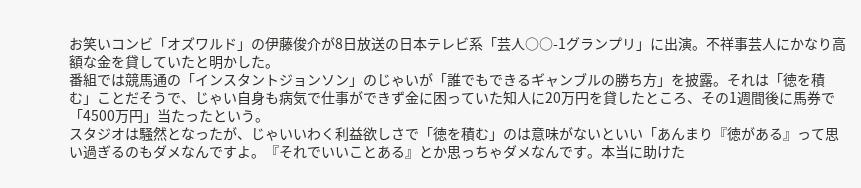お笑いコンビ「オズワルド」の伊藤俊介が8日放送の日本テレビ系「芸人○○-1グランプリ」に出演。不祥事芸人にかなり高額な金を貸していたと明かした。
番組では競馬通の「インスタントジョンソン」のじゃいが「誰でもできるギャンブルの勝ち方」を披露。それは「徳を積む」ことだそうで、じゃい自身も病気で仕事ができず金に困っていた知人に20万円を貸したところ、その1週間後に馬券で「4500万円」当たったという。
スタジオは騒然となったが、じゃいいわく利益欲しさで「徳を積む」のは意味がないといい「あんまり『徳がある』って思い過ぎるのもダメなんですよ。『それでいいことある』とか思っちゃダメなんです。本当に助けた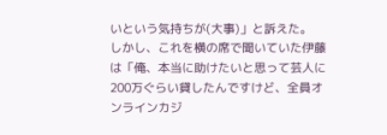いという気持ちが(大事)」と訴えた。
しかし、これを横の席で聞いていた伊藤は「俺、本当に助けたいと思って芸人に200万ぐらい貸したんですけど、全員オンラインカジ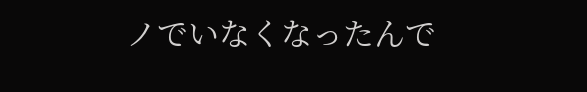ノでいなくなったんで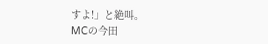すよ!」と絶叫。
MCの今田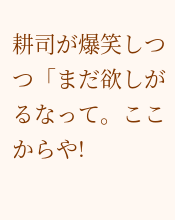耕司が爆笑しつつ「まだ欲しがるなって。ここからや!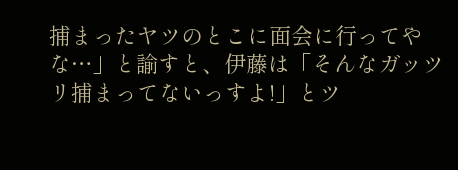捕まったヤツのとこに面会に行ってやな…」と諭すと、伊藤は「そんなガッツリ捕まってないっすよ!」とツ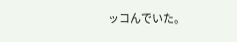ッコんでいた。